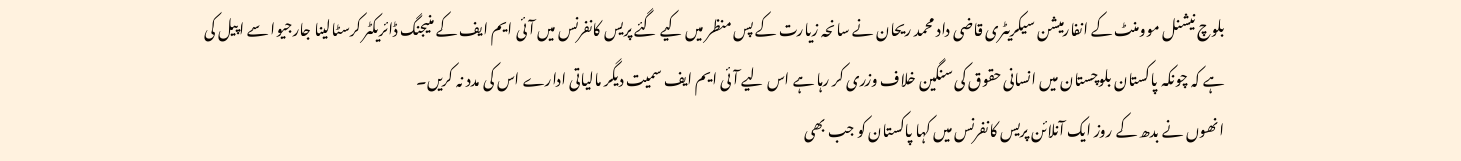بلوچ نیشنل موومنٹ کے انفارمیشن سیکریٹری قاضی داد محمد ریحان نے سانحہ زیارت کے پس منظر میں کیے گئے پریس کانفرنس میں آئی ایم ایف کے منیجنگ ڈائریکٹر کرسٹالینا جارجیوا سے اپیل کی ہے کہ چونکہ پاکستان بلوچستان میں انسانی حقوق کی سنگین خلاف وزری کر رہا ہے اس لیے آئی ایم ایف سمیت دیگر مالیاتی ادارے اس کی مدد نہ کریں۔
انھوں نے بدھ کے روز ایک آنلائن پریس کانفرنس میں کہا پاکستان کو جب بھی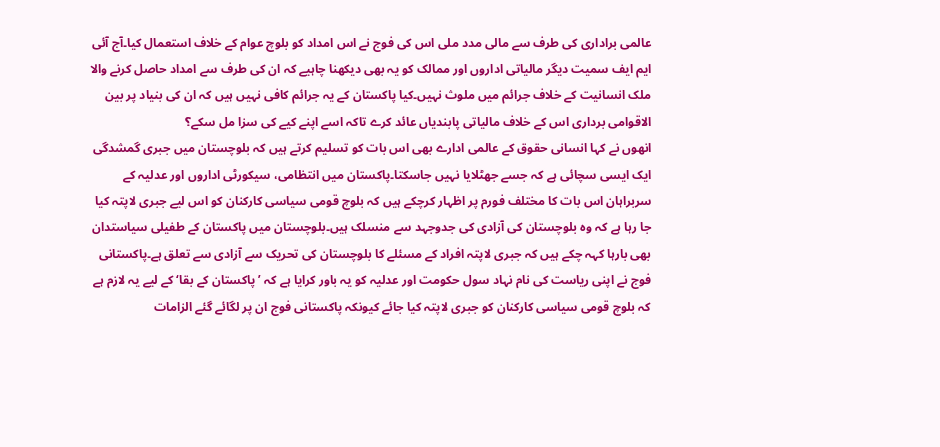عالمی براداری کی طرف سے مالی مدد ملی اس کی فوج نے اس امداد کو بلوچ عوام کے خلاف استعمال کیا۔آج آئی ایم ایف سمیت دیگر مالیاتی اداروں اور ممالک کو یہ بھی دیکھنا چاہیے کہ ان کی طرف سے امداد حاصل کرنے والا ملک انسانیت کے خلاف جرائم میں ملوث نہیں۔کیا پاکستان کے یہ جرائم کافی نہیں ہیں کہ ان کی بنیاد پر بین الاقوامی برداری اس کے خلاف مالیاتی پابندیاں عائد کرے تاکہ اسے اپنے کیے کی سزا مل سکے؟
انھوں نے کہا انسانی حقوق کے عالمی ادارے بھی اس بات کو تسلیم کرتے ہیں کہ بلوچستان میں جبری گمشدگی ایک ایسی سچائی ہے کہ جسے جھٹلایا نہیں جاسکتا۔پاکستان میں انتظامی، سیکورٹی اداروں اور عدلیہ کے سربراہان اس بات کا مختلف فورم پر اظہار کرچکے ہیں کہ بلوچ قومی سیاسی کارکنان کو اس لیے جبری لاپتہ کیا جا رہا ہے کہ وہ بلوچستان کی آزادی کی جدوجہد سے منسلک ہیں۔بلوچستان میں پاکستان کے طفیلی سیاستدان بھی بارہا کہہ چکے ہیں کہ جبری لاپتہ افراد کے مسئلے کا بلوچستان کی تحریک سے آزادی سے تعلق ہے۔پاکستانی فوج نے اپنی ریاست کی نام نہاد سول حکومت اور عدلیہ کو یہ باور کرایا ہے کہ ’پاکستان کے بقا‘ کے لیے یہ لازم ہے کہ بلوچ قومی سیاسی کارکنان کو جبری لاپتہ کیا جائے کیونکہ پاکستانی فوج ان پر لگائے گئے الزامات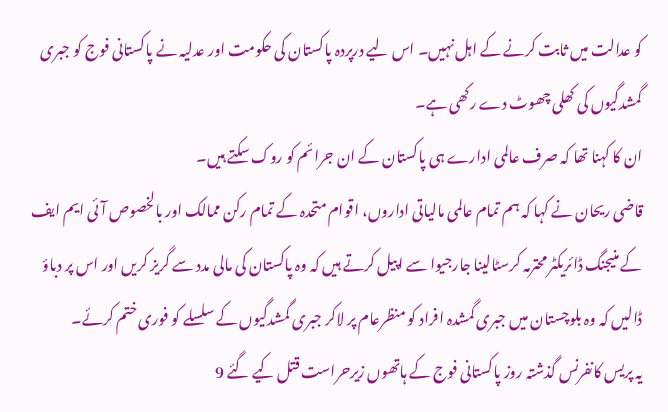کو عدالت میں ثابت کرنے کے اہل نہیں۔ اس لیے درپردہ پاکستان کی حکومت اور عدلیہ نے پاکستانی فوج کو جبری گمشدگیوں کی کھلی چھوٹ دے رکھی ہے۔
ان کا کہنا تھا کہ صرف عالمی ادارے ہی پاکستان کے ان جرائم کو روک سکتے ہیں۔
قاضی ریحان نے کہا کہ ہم تمام عالمی مالیاتی اداروں، اقوام متحدہ کے تمام رکن ممالک اور بالخصوص آئی ایم ایف کے منیجنگ ڈائریکٹر محترمہ کرسٹالینا جارجیوا سے اپیل کرتے ہیں کہ وہ پاکستان کی مالی مدد سے گریز کریں اور اس پر دباؤ ڈالیں کہ وہ بلوچستان میں جبری گمشدہ افراد کو منظرعام پر لاکر جبری گمشدگیوں کے سلسلے کو فوری ختم کرئے۔
یہ پریس کانفرنس گذشتہ روز پاکستانی فوج کے ہاتھوں زیرحراست قتل کیے گئے 9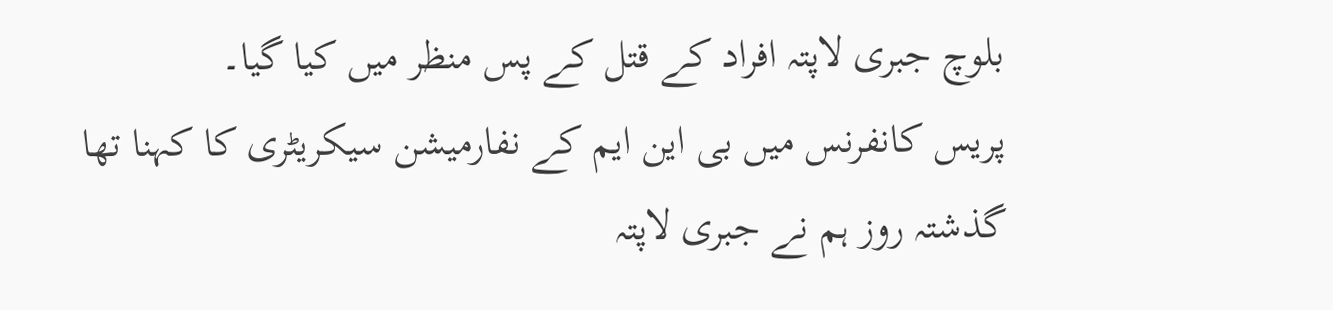بلوچ جبری لاپتہ افراد کے قتل کے پس منظر میں کیا گیا۔
پریس کانفرنس میں بی این ایم کے نفارمیشن سیکریٹری کا کہنا تھا گذشتہ روز ہم نے جبری لاپتہ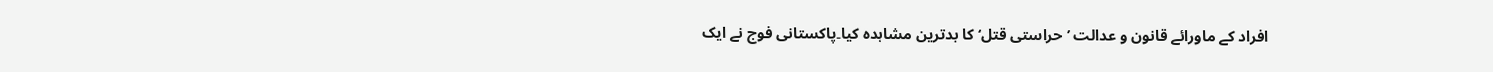افراد کے ماورائے قانون و عدالت ’حراستی قتل‘ کا بدترین مشاہدہ کیا۔پاکستانی فوج نے ایک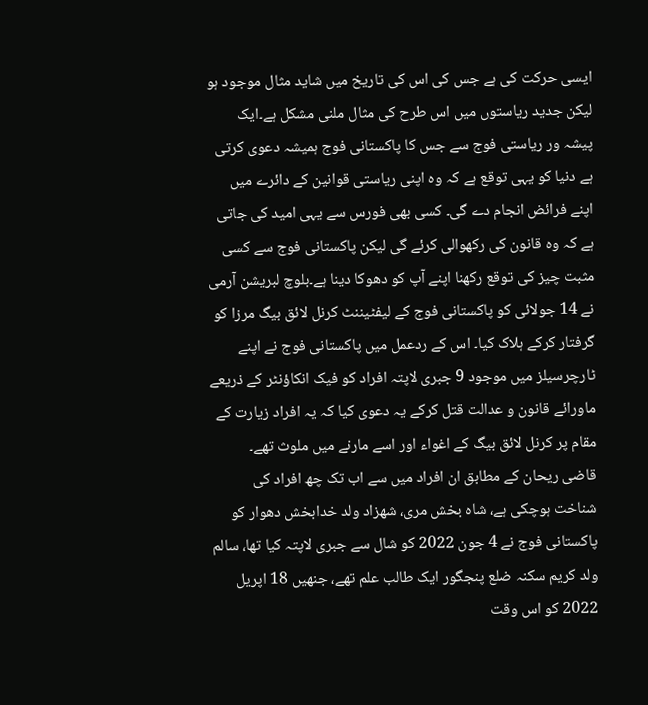ایسی حرکت کی ہے جس کی اس کی تاریخ میں شاید مثال موجود ہو لیکن جدید ریاستوں میں اس طرح کی مثال ملنی مشکل ہے۔ایک پیشہ ور ریاستی فوج سے جس کا پاکستانی فوج ہمیشہ دعوی کرتی ہے دنیا کو یہی توقع ہے کہ وہ اپنی ریاستی قوانین کے دائرے میں اپنے فرائض انجام دے گی۔ کسی بھی فورس سے یہی امید کی جاتی ہے کہ وہ قانون کی رکھوالی کرئے گی لیکن پاکستانی فوج سے کسی مثبت چیز کی توقع رکھنا اپنے آپ کو دھوکا دینا ہے۔بلوچ لبریشن آرمی نے 14 جولائی کو پاکستانی فوج کے لیفٹیننٹ کرنل لائق بیگ مرزا کو گرفتار کرکے ہلاک کیا۔ اس کے ردعمل میں پاکستانی فوج نے اپنے ٹارچرسیلز میں موجود 9 جبری لاپتہ افراد کو فیک انکاؤنٹر کے ذریعے ماورائے قانون و عدالت قتل کرکے یہ دعوی کیا کہ یہ افراد زیارت کے مقام پر کرنل لائق بیگ کے اغواء اور اسے مارنے میں ملوث تھے۔
قاضی ریحان کے مطابق ان افراد میں سے اب تک چھ افراد کی شناخت ہوچکی ہے، شاہ بخش مری، شھزاد ولد خدابخش دھوار کو پاکستانی فوج نے 4 جون 2022 کو شال سے جبری لاپتہ کیا تھا، سالم ولد کریم سکنہ ضلع پنجگور ایک طالب علم تھے، جنھیں 18 اپریل 2022 کو اس وقت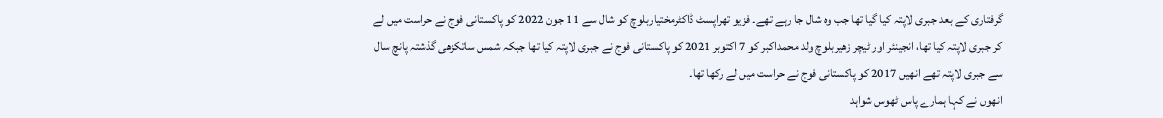گرفتاری کے بعد جبری لاپتہ کیا گیا تھا جب وہ شال جا رہے تھے۔ فزیو تھراپسٹ ڈاکٹرمختیاربلوچ کو شال سے 11 جون 2022 کو پاکستانی فوج نے حراست میں لے کر جبری لاپتہ کیا تھا، انجینئر اور ٹیچر زھیربلوچ ولد محمداکبر کو 7 اکتوبر 2021 کو پاکستانی فوج نے جبری لاپتہ کیا تھا جبکہ شمس ساتکزھی گذشتہ پانچ سال سے جبری لاپتہ تھے انھیں 2017 کو پاکستانی فوج نے حراست میں لے رکھا تھا۔
انھوں نے کہا ہمارے پاس ٹھوس شواہد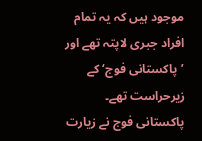موجود ہیں کہ یہ تمام افراد جبری لاپتہ تھے اور ’پاکستانی فوج‘ کے زیرحراست تھے۔ پاکستانی فوج نے زیارت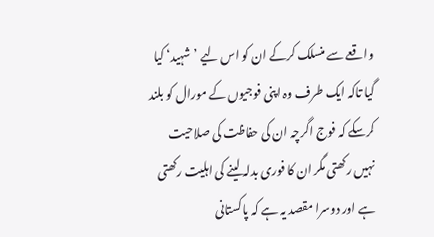واقعے سے منسلک کرکے ان کو اس لیے ’شہید‘ کیا گیا تاکہ ایک طرف وہ اپنی فوجیوں کے مورال کو بلند کرسکے کہ فوج اگرچہ ان کی حفاظت کی صلاحیت نہیں رکھتی مگر ان کا فوری بدلہ لینے کی اہلیت رکھتی ہے اور دوسرا مقصد یہ ہے کہ پاکستانی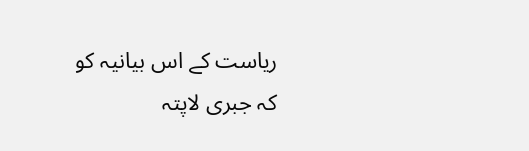ریاست کے اس بیانیہ کو کہ جبری لاپتہ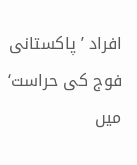افراد ’پاکستانی فوج کی حراست‘ میں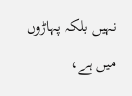نہیں بلکہ پہاڑوں میں ہے،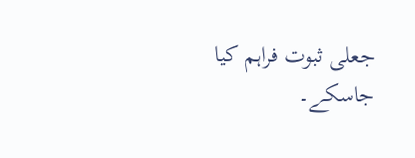جعلی ثبوت فراہم کیا جاسکے۔